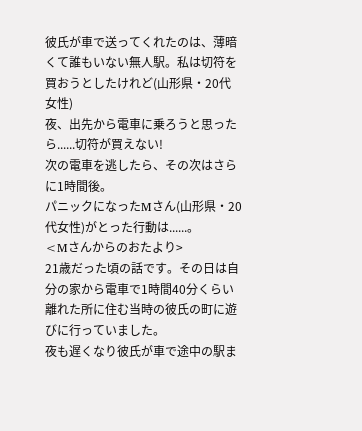彼氏が車で送ってくれたのは、薄暗くて誰もいない無人駅。私は切符を買おうとしたけれど(山形県・20代女性)
夜、出先から電車に乗ろうと思ったら......切符が買えない!
次の電車を逃したら、その次はさらに1時間後。
パニックになったMさん(山形県・20代女性)がとった行動は......。
<Mさんからのおたより>
21歳だった頃の話です。その日は自分の家から電車で1時間40分くらい離れた所に住む当時の彼氏の町に遊びに行っていました。
夜も遅くなり彼氏が車で途中の駅ま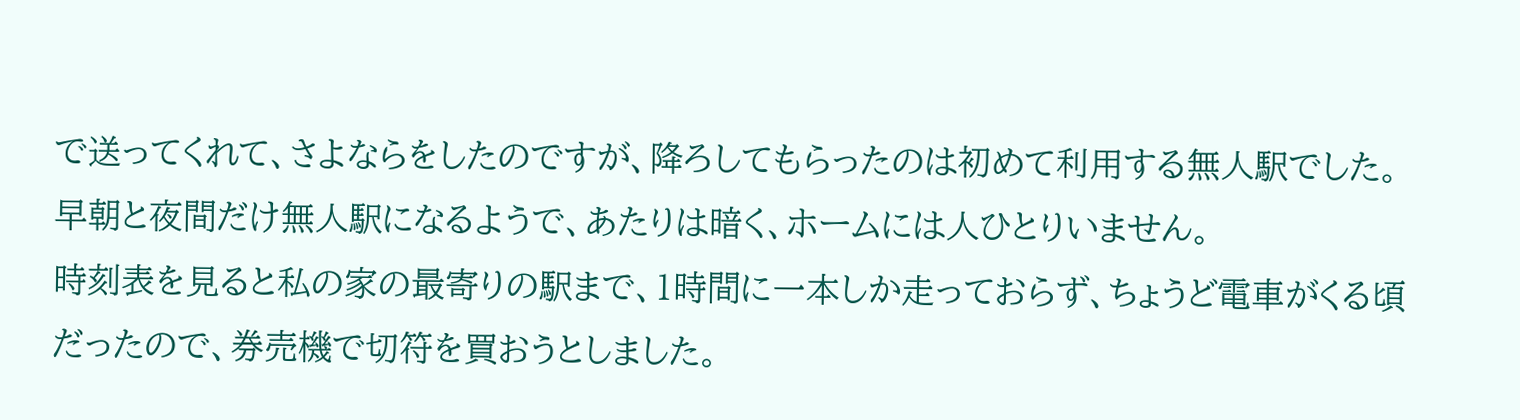で送ってくれて、さよならをしたのですが、降ろしてもらったのは初めて利用する無人駅でした。
早朝と夜間だけ無人駅になるようで、あたりは暗く、ホームには人ひとりいません。
時刻表を見ると私の家の最寄りの駅まで、1時間に一本しか走っておらず、ちょうど電車がくる頃だったので、券売機で切符を買おうとしました。